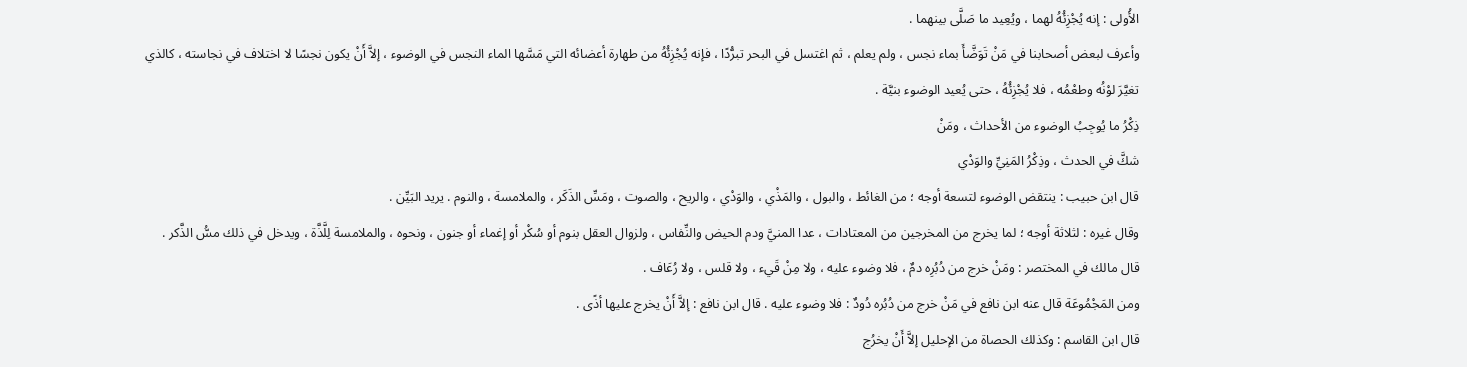الأُولى : إنه يُجْزِئُهُ لهما ، ويُعِيد ما صَلَّى بينهما .
وأعرف لبعض أصحابنا في مَنْ تَوَضَّأَ بماء نجس ، ولم يعلم ، ثم اغتسل في البحر تبرُّدًا ، فإنه يُجْزِئُهُ من طهارة أعضائه التي مَسَّها الماء النجس في الوضوء ، إلاَّ أَنْ يكون نجسًا لا اختلاف في نجاسته ، كالذي تغيَّرَ لوْنُه وطعْمُه ، فلا يُجْزِئُهُ ، حتى يُعيد الوضوء بنيَّة .
ذِكْرُ ما يُوجِبُ الوضوء من الأحداث ، ومَنْ
شكَّ في الحدث ، وذِكْرُ المَنِيِّ والوَدْي
قال ابن حبيب : ينتقض الوضوء لتسعة أوجه ؛ من الغائط ، والبول ، والمَذْي ، والوَدْي ، والريح ، والصوت ، ومَسِّ الذَكَر ، والملامسة ، والنوم . يريد البَيِّن .
وقال غيره : لثلاثة أوجه ؛ لما يخرج من المخرجين من المعتادات ، عدا المنيَّ ودم الحيض والنِّفاس ، ولزوال العقل بنوم أو سُكْر أو إغماء أو جنون ، ونحوه ، والملامسة لِلَّذَّة ، ويدخل في ذلك مسُّ الذَّكر .
قال مالك في المختصر : ومَنْ خرج من دُبُرِه دمٌ ، فلا وضوء عليه ، ولا مِنْ قَيء ، ولا قلس ، ولا رُعَاف .
ومن المَجْمُوعَة قال عنه ابن نافع في مَنْ خرج من دُبُره دُودٌ : فلا وضوء عليه . قال ابن نافع : إلاَّ أَنْ يخرج عليها أذًى .
قال ابن القاسم : وكذلك الحصاة من الإحليل إلاَّ أَنْ يخرُج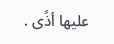عليها أذًى .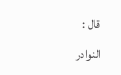قال :
النوادر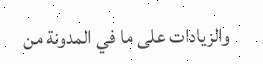والزيادات على ما في المدونة من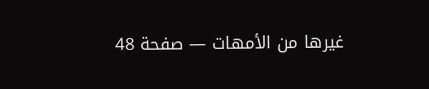غيرها من الأمهات — صفحة 48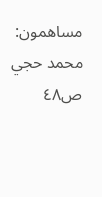مساهمون: محمد حجي
ص٤٨